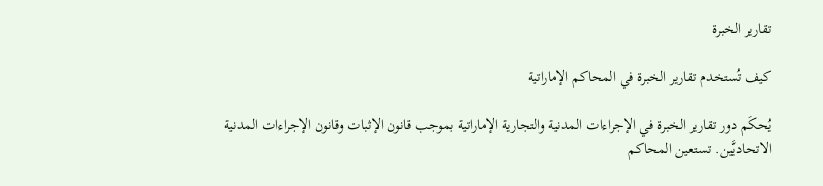تقارير الخبرة

كيف تُستخدم تقارير الخبرة في المحاكم الإماراتية

يُحكَم دور تقارير الخبرة في الإجراءات المدنية والتجارية الإماراتية بموجب قانون الإثبات وقانون الإجراءات المدنية الاتحاديَّين. تستعين المحاكم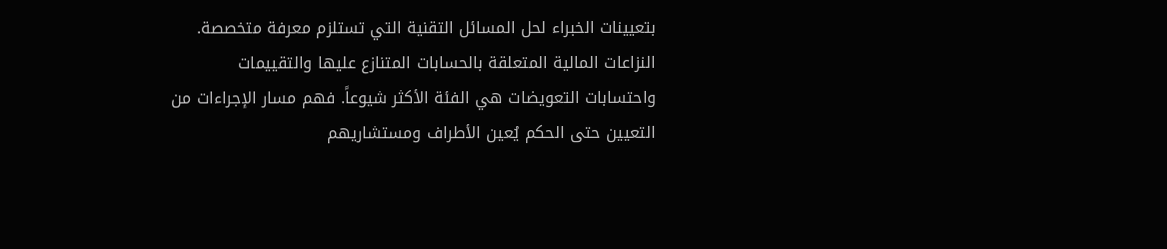بتعيينات الخبراء لحل المسائل التقنية التي تستلزم معرفة متخصصة. النزاعات المالية المتعلقة بالحسابات المتنازع عليها والتقييمات واحتسابات التعويضات هي الفئة الأكثر شيوعاً. فهم مسار الإجراءات من التعيين حتى الحكم يُعين الأطراف ومستشاريهم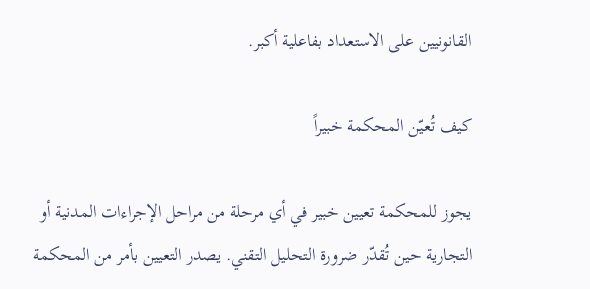القانونيين على الاستعداد بفاعلية أكبر.

كيف تُعيّن المحكمة خبيراً

يجوز للمحكمة تعيين خبير في أي مرحلة من مراحل الإجراءات المدنية أو التجارية حين تُقدّر ضرورة التحليل التقني. يصدر التعيين بأمر من المحكمة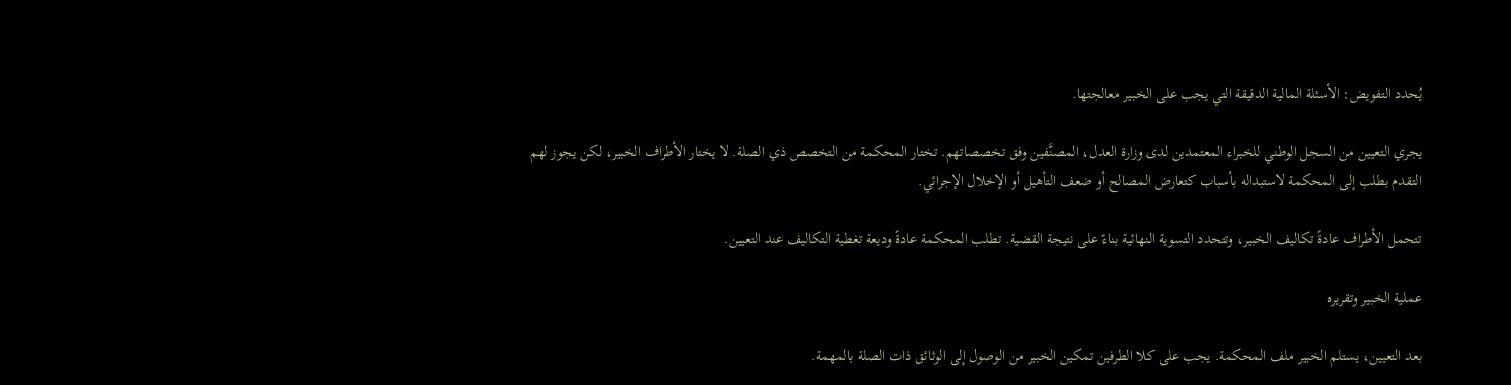يُحدد التفويض: الأسئلة المالية الدقيقة التي يجب على الخبير معالجتها.

يجري التعيين من السجل الوطني للخبراء المعتمدين لدى وزارة العدل، المصنَّفين وفق تخصصاتهم. تختار المحكمة من التخصص ذي الصلة. لا يختار الأطراف الخبير، لكن يجوز لهم التقدم بطلب إلى المحكمة لاستبداله بأسباب كتعارض المصالح أو ضعف التأهيل أو الإخلال الإجرائي.

تتحمل الأطراف عادةً تكاليف الخبير، وتتحدد التسوية النهائية بناءً على نتيجة القضية. تطلب المحكمة عادةً وديعة تغطية التكاليف عند التعيين.

عملية الخبير وتقريره

بعد التعيين، يستلم الخبير ملف المحكمة. يجب على كلا الطرفين تمكين الخبير من الوصول إلى الوثائق ذات الصلة بالمهمة.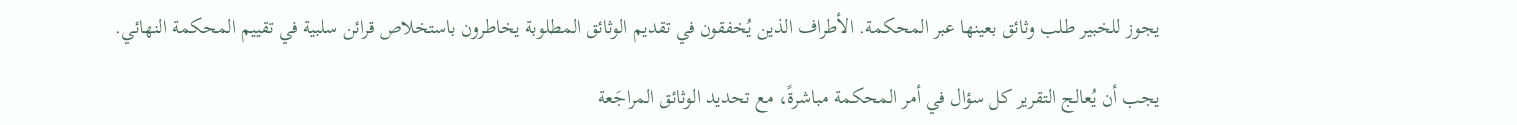يجوز للخبير طلب وثائق بعينها عبر المحكمة. الأطراف الذين يُخفقون في تقديم الوثائق المطلوبة يخاطرون باستخلاص قرائن سلبية في تقييم المحكمة النهائي.

يجب أن يُعالج التقرير كل سؤال في أمر المحكمة مباشرةً، مع تحديد الوثائق المراجَعة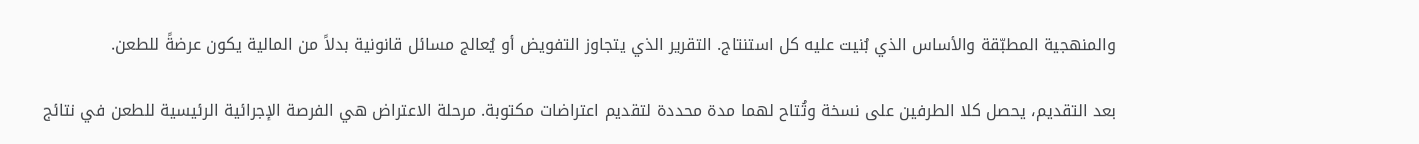والمنهجية المطبّقة والأساس الذي بُنيت عليه كل استنتاج. التقرير الذي يتجاوز التفويض أو يُعالج مسائل قانونية بدلاً من المالية يكون عرضةً للطعن.

بعد التقديم، يحصل كلا الطرفين على نسخة وتُتاح لهما مدة محددة لتقديم اعتراضات مكتوبة. مرحلة الاعتراض هي الفرصة الإجرائية الرئيسية للطعن في نتائج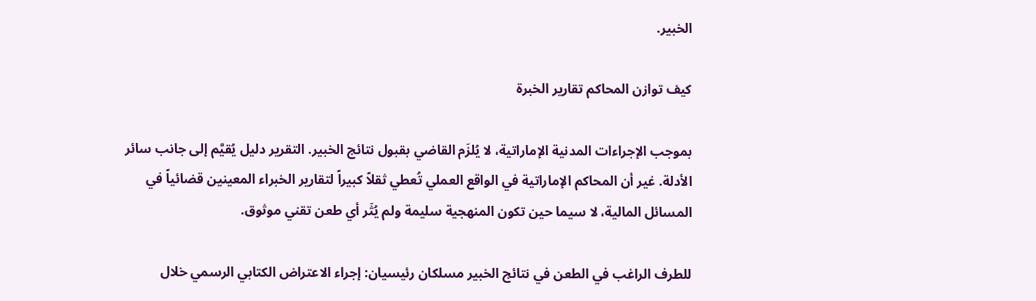الخبير.

كيف توازن المحاكم تقارير الخبرة

بموجب الإجراءات المدنية الإماراتية، لا يُلزَم القاضي بقبول نتائج الخبير. التقرير دليل يُقيَّم إلى جانب سائر الأدلة. غير أن المحاكم الإماراتية في الواقع العملي تُعطي ثقلاً كبيراً لتقارير الخبراء المعينين قضائياً في المسائل المالية، لا سيما حين تكون المنهجية سليمة ولم يُثَر أي طعن تقني موثوق.

للطرف الراغب في الطعن في نتائج الخبير مسلكان رئيسيان: إجراء الاعتراض الكتابي الرسمي خلال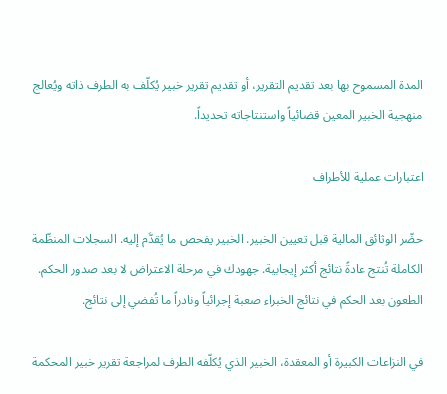المدة المسموح بها بعد تقديم التقرير، أو تقديم تقرير خبير يُكلّف به الطرف ذاته ويُعالج منهجية الخبير المعين قضائياً واستنتاجاته تحديداً.

اعتبارات عملية للأطراف

حضّر الوثائق المالية قبل تعيين الخبير. الخبير يفحص ما يُقدَّم إليه. السجلات المنظّمة الكاملة تُنتج عادةً نتائج أكثر إيجابية. جهودك في مرحلة الاعتراض لا بعد صدور الحكم. الطعون بعد الحكم في نتائج الخبراء صعبة إجرائياً ونادراً ما تُفضي إلى نتائج.

في النزاعات الكبيرة أو المعقدة، الخبير الذي يُكلّفه الطرف لمراجعة تقرير خبير المحكمة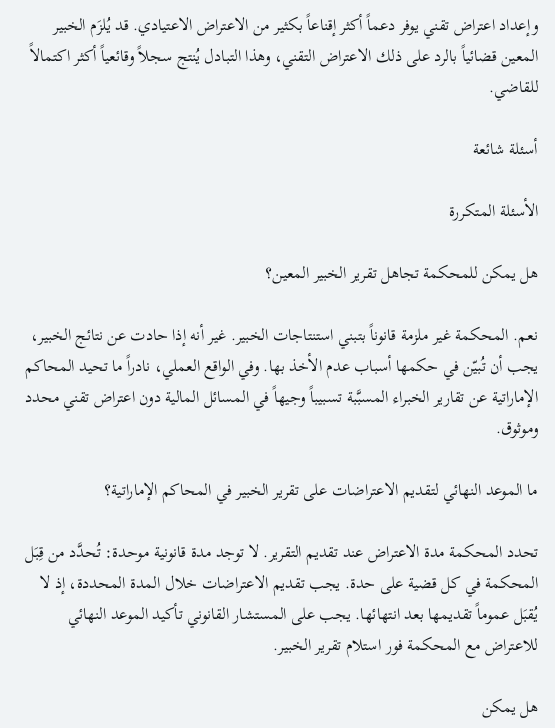وإعداد اعتراض تقني يوفر دعماً أكثر إقناعاً بكثير من الاعتراض الاعتيادي. قد يُلزَم الخبير المعين قضائياً بالرد على ذلك الاعتراض التقني، وهذا التبادل يُنتج سجلاً وقائعياً أكثر اكتمالاً للقاضي.

أسئلة شائعة

الأسئلة المتكررة

هل يمكن للمحكمة تجاهل تقرير الخبير المعين؟

نعم. المحكمة غير ملزمة قانوناً بتبني استنتاجات الخبير. غير أنه إذا حادت عن نتائج الخبير، يجب أن تُبيّن في حكمها أسباب عدم الأخذ بها. وفي الواقع العملي، نادراً ما تحيد المحاكم الإماراتية عن تقارير الخبراء المسبَّبة تسبيباً وجيهاً في المسائل المالية دون اعتراض تقني محدد وموثوق.

ما الموعد النهائي لتقديم الاعتراضات على تقرير الخبير في المحاكم الإماراتية؟

تحدد المحكمة مدة الاعتراض عند تقديم التقرير. لا توجد مدة قانونية موحدة: تُحدَّد من قِبَل المحكمة في كل قضية على حدة. يجب تقديم الاعتراضات خلال المدة المحددة، إذ لا يُقبَل عموماً تقديمها بعد انتهائها. يجب على المستشار القانوني تأكيد الموعد النهائي للاعتراض مع المحكمة فور استلام تقرير الخبير.

هل يمكن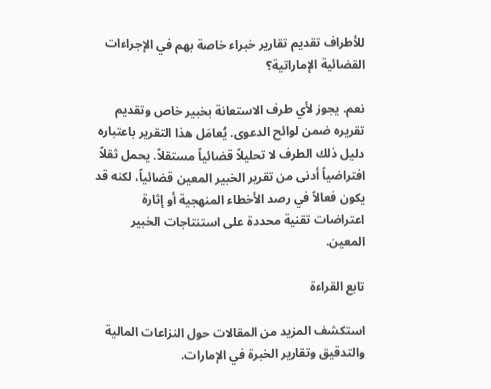للأطراف تقديم تقارير خبراء خاصة بهم في الإجراءات القضائية الإماراتية؟

نعم. يجوز لأي طرف الاستعانة بخبير خاص وتقديم تقريره ضمن لوائح الدعوى. يُعامَل هذا التقرير باعتباره دليل ذلك الطرف لا تحليلاً قضائياً مستقلاً. يحمل ثقلاً افتراضياً أدنى من تقرير الخبير المعين قضائياً، لكنه قد يكون فعالاً في رصد الأخطاء المنهجية أو إثارة اعتراضات تقنية محددة على استنتاجات الخبير المعين.

تابع القراءة

استكشف المزيد من المقالات حول النزاعات المالية والتدقيق وتقارير الخبرة في الإمارات.